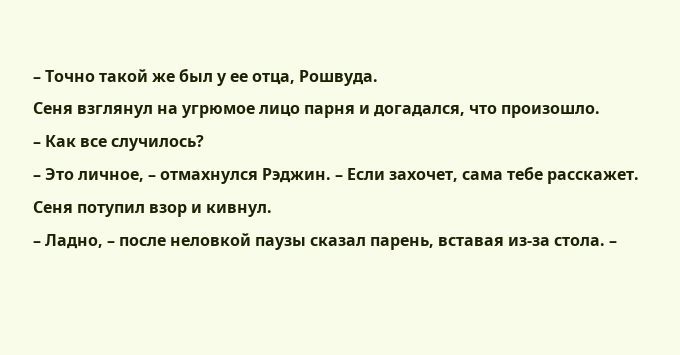– Точно такой же был у ее отца, Рошвуда.
Сеня взглянул на угрюмое лицо парня и догадался, что произошло.
– Как все случилось?
– Это личное, – отмахнулся Рэджин. – Если захочет, сама тебе расскажет.
Сеня потупил взор и кивнул.
– Ладно, – после неловкой паузы сказал парень, вставая из-за стола. –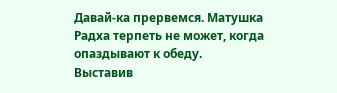Давай-ка прервемся. Матушка Радха терпеть не может, когда опаздывают к обеду.
Выставив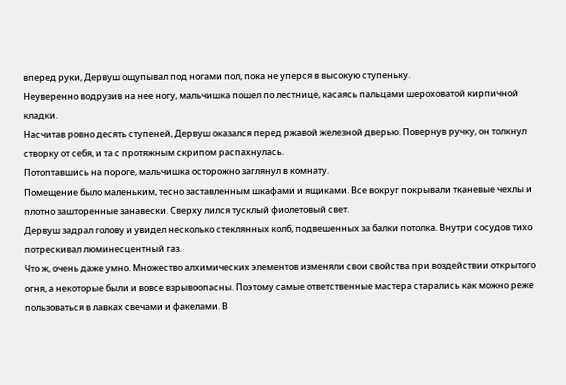вперед руки, Дервуш ощупывал под ногами пол, пока не уперся в высокую ступеньку.
Неуверенно водрузив на нее ногу, мальчишка пошел по лестнице, касаясь пальцами шероховатой кирпичной кладки.
Насчитав ровно десять ступеней, Дервуш оказался перед ржавой железной дверью. Повернув ручку, он толкнул створку от себя, и та с протяжным скрипом распахнулась.
Потоптавшись на пороге, мальчишка осторожно заглянул в комнату.
Помещение было маленьким, тесно заставленным шкафами и ящиками. Все вокруг покрывали тканевые чехлы и плотно зашторенные занавески. Сверху лился тусклый фиолетовый свет.
Дервуш задрал голову и увидел несколько стеклянных колб, подвешенных за балки потолка. Внутри сосудов тихо потрескивал люминесцентный газ.
Что ж, очень даже умно. Множество алхимических элементов изменяли свои свойства при воздействии открытого огня, а некоторые были и вовсе взрывоопасны. Поэтому самые ответственные мастера старались как можно реже пользоваться в лавках свечами и факелами. В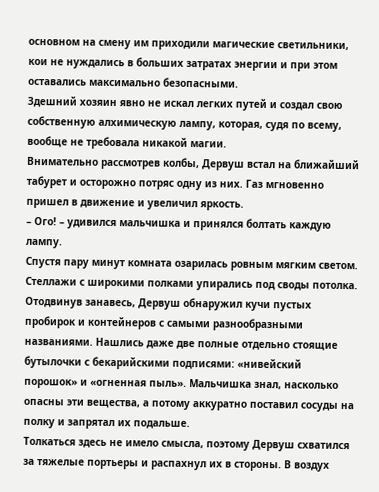основном на смену им приходили магические светильники, кои не нуждались в больших затратах энергии и при этом оставались максимально безопасными.
Здешний хозяин явно не искал легких путей и создал свою собственную алхимическую лампу, которая, судя по всему, вообще не требовала никакой магии.
Внимательно рассмотрев колбы, Дервуш встал на ближайший табурет и осторожно потряс одну из них. Газ мгновенно пришел в движение и увеличил яркость.
– Ого! – удивился мальчишка и принялся болтать каждую лампу.
Спустя пару минут комната озарилась ровным мягким светом. Стеллажи с широкими полками упирались под своды потолка. Отодвинув занавесь, Дервуш обнаружил кучи пустых пробирок и контейнеров с самыми разнообразными названиями. Нашлись даже две полные отдельно стоящие бутылочки с бекарийскими подписями: «нивейский порошок» и «огненная пыль». Мальчишка знал, насколько опасны эти вещества, а потому аккуратно поставил сосуды на полку и запрятал их подальше.
Толкаться здесь не имело смысла, поэтому Дервуш схватился за тяжелые портьеры и распахнул их в стороны. В воздух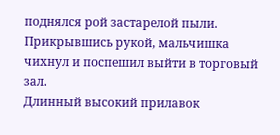поднялся рой застарелой пыли. Прикрывшись рукой, мальчишка чихнул и поспешил выйти в торговый зал.
Длинный высокий прилавок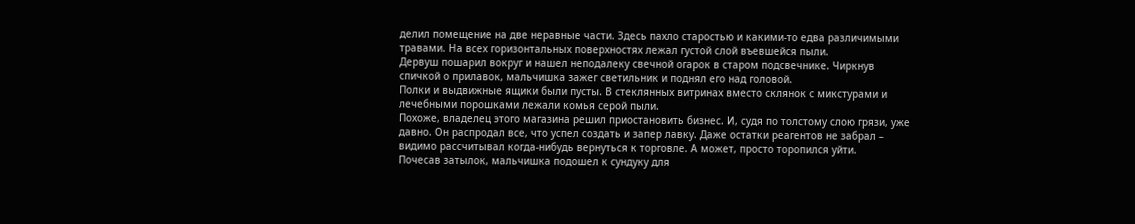делил помещение на две неравные части. Здесь пахло старостью и какими-то едва различимыми травами. На всех горизонтальных поверхностях лежал густой слой въевшейся пыли.
Дервуш пошарил вокруг и нашел неподалеку свечной огарок в старом подсвечнике. Чиркнув спичкой о прилавок, мальчишка зажег светильник и поднял его над головой.
Полки и выдвижные ящики были пусты. В стеклянных витринах вместо склянок с микстурами и лечебными порошками лежали комья серой пыли.
Похоже, владелец этого магазина решил приостановить бизнес. И, судя по толстому слою грязи, уже давно. Он распродал все, что успел создать и запер лавку. Даже остатки реагентов не забрал – видимо рассчитывал когда-нибудь вернуться к торговле. А может, просто торопился уйти.
Почесав затылок, мальчишка подошел к сундуку для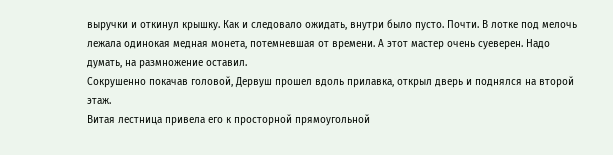выручки и откинул крышку. Как и следовало ожидать, внутри было пусто. Почти. В лотке под мелочь лежала одинокая медная монета, потемневшая от времени. А этот мастер очень суеверен. Надо думать, на размножение оставил.
Сокрушенно покачав головой, Дервуш прошел вдоль прилавка, открыл дверь и поднялся на второй этаж.
Витая лестница привела его к просторной прямоугольной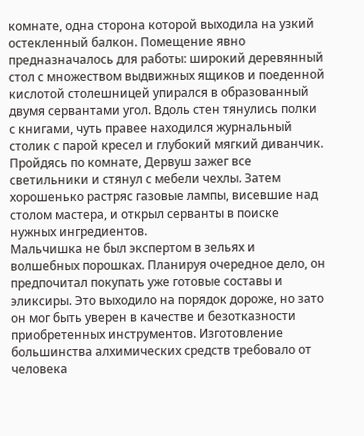комнате, одна сторона которой выходила на узкий остекленный балкон. Помещение явно предназначалось для работы: широкий деревянный стол с множеством выдвижных ящиков и поеденной кислотой столешницей упирался в образованный двумя сервантами угол. Вдоль стен тянулись полки с книгами, чуть правее находился журнальный столик с парой кресел и глубокий мягкий диванчик.
Пройдясь по комнате, Дервуш зажег все светильники и стянул с мебели чехлы. Затем хорошенько растряс газовые лампы, висевшие над столом мастера, и открыл серванты в поиске нужных ингредиентов.
Мальчишка не был экспертом в зельях и волшебных порошках. Планируя очередное дело, он предпочитал покупать уже готовые составы и эликсиры. Это выходило на порядок дороже, но зато он мог быть уверен в качестве и безотказности приобретенных инструментов. Изготовление большинства алхимических средств требовало от человека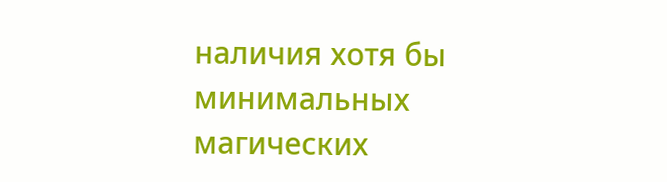наличия хотя бы минимальных магических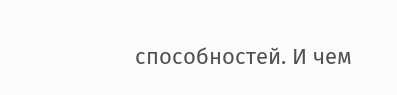способностей. И чем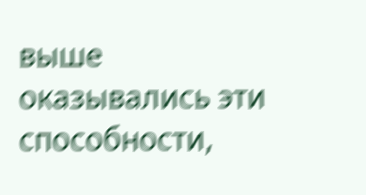выше оказывались эти способности,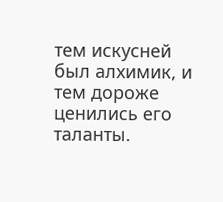тем искусней был алхимик, и тем дороже ценились его таланты.